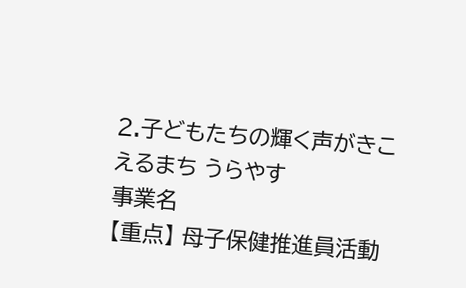2.子どもたちの輝く声がきこえるまち うらやす
事業名
【重点】 母子保健推進員活動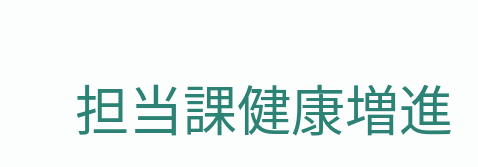担当課健康増進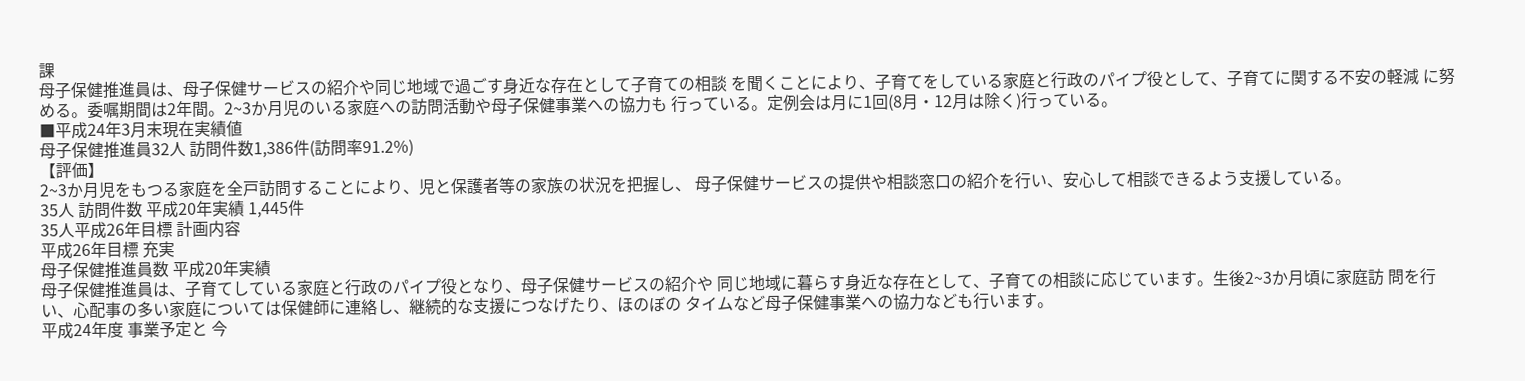課
母子保健推進員は、母子保健サービスの紹介や同じ地域で過ごす身近な存在として子育ての相談 を聞くことにより、子育てをしている家庭と行政のパイプ役として、子育てに関する不安の軽減 に努める。委嘱期間は2年間。2~3か月児のいる家庭への訪問活動や母子保健事業への協力も 行っている。定例会は月に1回(8月・12月は除く)行っている。
■平成24年3月末現在実績値
母子保健推進員32人 訪問件数1,386件(訪問率91.2%)
【評価】
2~3か月児をもつる家庭を全戸訪問することにより、児と保護者等の家族の状況を把握し、 母子保健サービスの提供や相談窓口の紹介を行い、安心して相談できるよう支援している。
35人 訪問件数 平成20年実績 1,445件
35人平成26年目標 計画内容
平成26年目標 充実
母子保健推進員数 平成20年実績
母子保健推進員は、子育てしている家庭と行政のパイプ役となり、母子保健サービスの紹介や 同じ地域に暮らす身近な存在として、子育ての相談に応じています。生後2~3か月頃に家庭訪 問を行い、心配事の多い家庭については保健師に連絡し、継続的な支援につなげたり、ほのぼの タイムなど母子保健事業への協力なども行います。
平成24年度 事業予定と 今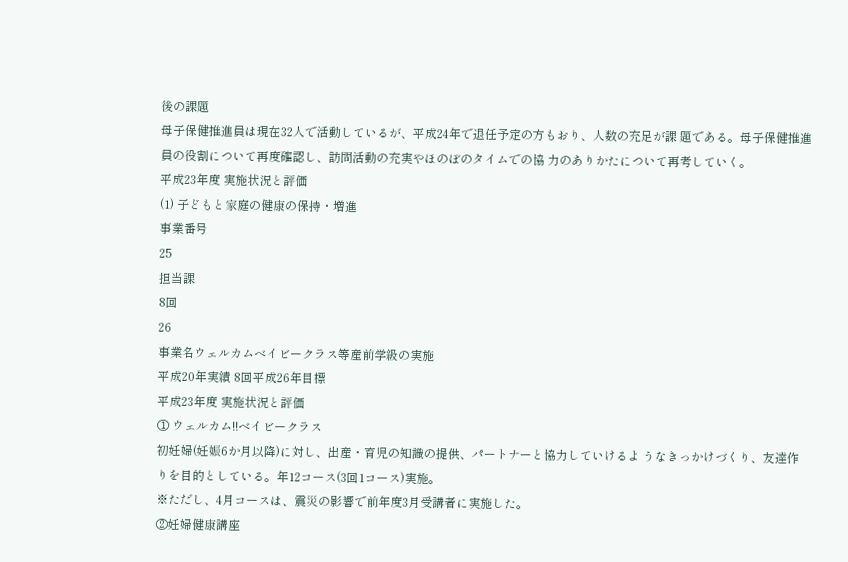後の課題
母子保健推進員は現在32人で活動しているが、平成24年で退任予定の方もおり、人数の充足が課 題である。母子保健推進員の役割について再度確認し、訪問活動の充実やほのぼのタイムでの協 力のありかたについて再考していく。
平成23年度 実施状況と評価
(1) 子どもと家庭の健康の保持・増進
事業番号
25
担当課
8回
26
事業名ウェルカムベイビークラス等産前学級の実施
平成20年実績 8回平成26年目標
平成23年度 実施状況と評価
① ウェルカム!!ベイビークラス
初妊婦(妊娠6か月以降)に対し、出産・育児の知識の提供、パートナーと協力していけるよ うなきっかけづくり、友達作りを目的としている。年12コース(3回1コース)実施。
※ただし、4月コースは、震災の影響で前年度3月受講者に実施した。
②妊婦健康講座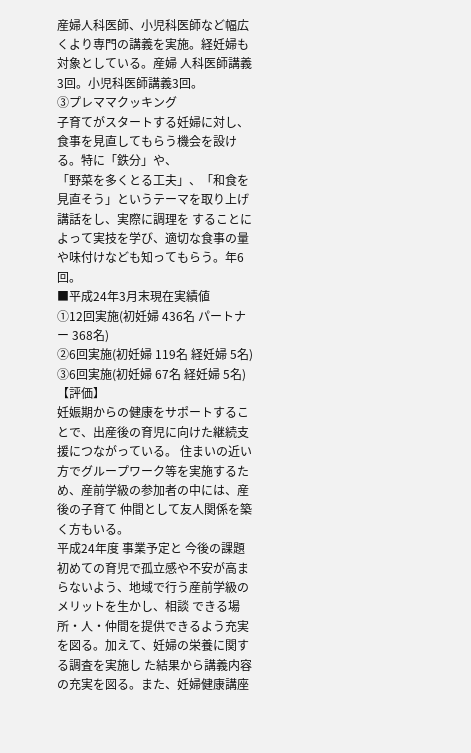産婦人科医師、小児科医師など幅広くより専門の講義を実施。経妊婦も対象としている。産婦 人科医師講義3回。小児科医師講義3回。
③プレママクッキング
子育てがスタートする妊婦に対し、食事を見直してもらう機会を設ける。特に「鉄分」や、
「野菜を多くとる工夫」、「和食を見直そう」というテーマを取り上げ講話をし、実際に調理を することによって実技を学び、適切な食事の量や味付けなども知ってもらう。年6回。
■平成24年3月末現在実績値
①12回実施(初妊婦 436名 パートナー 368名)
②6回実施(初妊婦 119名 経妊婦 5名)
③6回実施(初妊婦 67名 経妊婦 5名)
【評価】
妊娠期からの健康をサポートすることで、出産後の育児に向けた継続支援につながっている。 住まいの近い方でグループワーク等を実施するため、産前学級の参加者の中には、産後の子育て 仲間として友人関係を築く方もいる。
平成24年度 事業予定と 今後の課題
初めての育児で孤立感や不安が高まらないよう、地域で行う産前学級のメリットを生かし、相談 できる場所・人・仲間を提供できるよう充実を図る。加えて、妊婦の栄養に関する調査を実施し た結果から講義内容の充実を図る。また、妊婦健康講座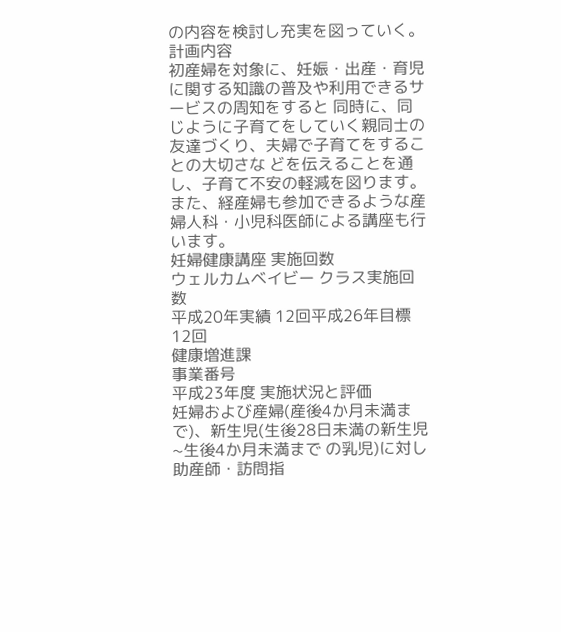の内容を検討し充実を図っていく。 計画内容
初産婦を対象に、妊娠・出産・育児に関する知識の普及や利用できるサービスの周知をすると 同時に、同じように子育てをしていく親同士の友達づくり、夫婦で子育てをすることの大切さな どを伝えることを通し、子育て不安の軽減を図ります。
また、経産婦も参加できるような産婦人科・小児科医師による講座も行います。
妊婦健康講座 実施回数
ウェルカムベイビー クラス実施回数
平成20年実績 12回平成26年目標 12回
健康増進課
事業番号
平成23年度 実施状況と評価
妊婦および産婦(産後4か月未満まで)、新生児(生後28日未満の新生児~生後4か月未満まで の乳児)に対し助産師・訪問指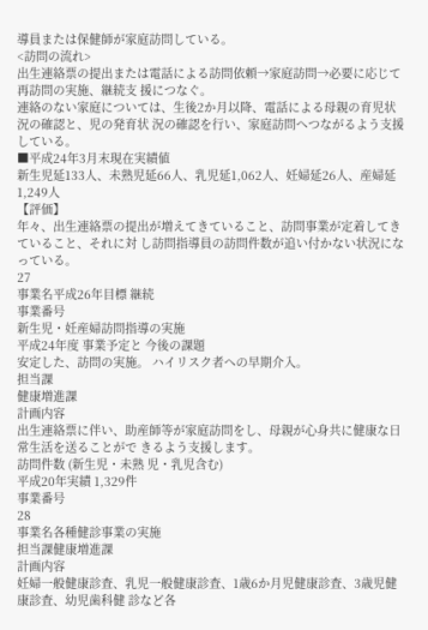導員または保健師が家庭訪問している。
<訪問の流れ>
出生連絡票の提出または電話による訪問依頼→家庭訪問→必要に応じて再訪問の実施、継続支 援につなぐ。
連絡のない家庭については、生後2か月以降、電話による母親の育児状況の確認と、児の発育状 況の確認を行い、家庭訪問へつながるよう支援している。
■平成24年3月末現在実績値
新生児延133人、未熟児延66人、乳児延1,062人、妊婦延26人、産婦延1,249人
【評価】
年々、出生連絡票の提出が増えてきていること、訪問事業が定着してきていること、それに対 し訪問指導員の訪問件数が追い付かない状況になっている。
27
事業名平成26年目標 継続
事業番号
新生児・妊産婦訪問指導の実施
平成24年度 事業予定と 今後の課題
安定した、訪問の実施。 ハイリスク者への早期介入。
担当課
健康増進課
計画内容
出生連絡票に伴い、助産師等が家庭訪問をし、母親が心身共に健康な日常生活を送ることがで きるよう支援します。
訪問件数 (新生児・未熟 児・乳児含む)
平成20年実績 1,329件
事業番号
28
事業名各種健診事業の実施
担当課健康増進課
計画内容
妊婦一般健康診査、乳児一般健康診査、1歳6か月児健康診査、3歳児健康診査、幼児歯科健 診など各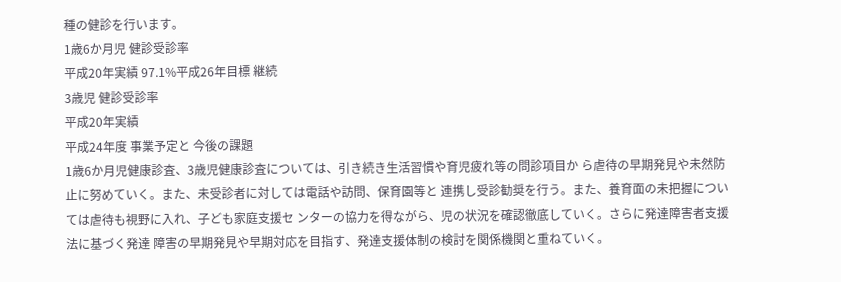種の健診を行います。
1歳6か月児 健診受診率
平成20年実績 97.1%平成26年目標 継続
3歳児 健診受診率
平成20年実績
平成24年度 事業予定と 今後の課題
1歳6か月児健康診査、3歳児健康診査については、引き続き生活習慣や育児疲れ等の問診項目か ら虐待の早期発見や未然防止に努めていく。また、未受診者に対しては電話や訪問、保育園等と 連携し受診勧奨を行う。また、養育面の未把握については虐待も視野に入れ、子ども家庭支援セ ンターの協力を得ながら、児の状況を確認徹底していく。さらに発達障害者支援法に基づく発達 障害の早期発見や早期対応を目指す、発達支援体制の検討を関係機関と重ねていく。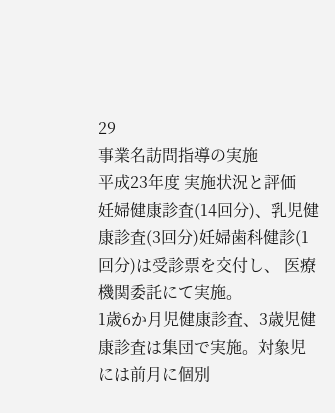29
事業名訪問指導の実施
平成23年度 実施状況と評価
妊婦健康診査(14回分)、乳児健康診査(3回分)妊婦歯科健診(1回分)は受診票を交付し、 医療機関委託にて実施。
1歳6か月児健康診査、3歳児健康診査は集団で実施。対象児には前月に個別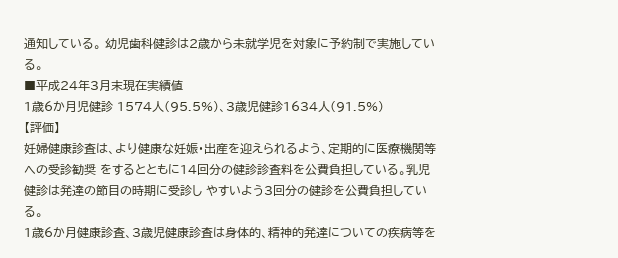通知している。 幼児歯科健診は2歳から未就学児を対象に予約制で実施している。
■平成24年3月末現在実績値
1歳6か月児健診 1574人(95.5%)、3歳児健診1634人(91.5%)
【評価】
妊婦健康診査は、より健康な妊娠・出産を迎えられるよう、定期的に医療機関等への受診勧奨 をするとともに14回分の健診診査料を公費負担している。乳児健診は発達の節目の時期に受診し やすいよう3回分の健診を公費負担している。
1歳6か月健康診査、3歳児健康診査は身体的、精神的発達についての疾病等を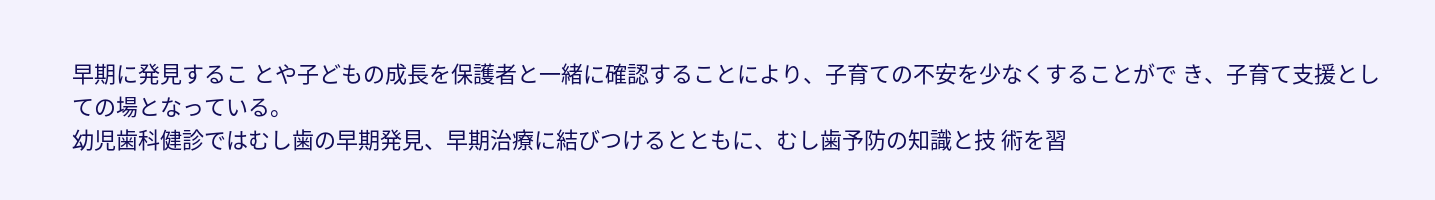早期に発見するこ とや子どもの成長を保護者と一緒に確認することにより、子育ての不安を少なくすることがで き、子育て支援としての場となっている。
幼児歯科健診ではむし歯の早期発見、早期治療に結びつけるとともに、むし歯予防の知識と技 術を習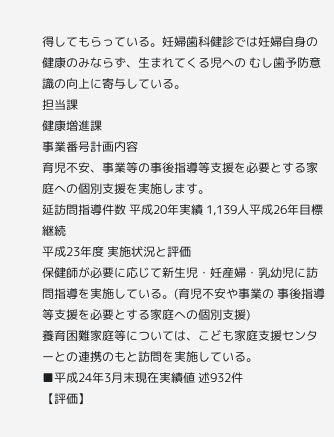得してもらっている。妊婦歯科健診では妊婦自身の健康のみならず、生まれてくる児への むし歯予防意識の向上に寄与している。
担当課
健康増進課
事業番号計画内容
育児不安、事業等の事後指導等支援を必要とする家庭への個別支援を実施します。
延訪問指導件数 平成20年実績 1,139人平成26年目標 継続
平成23年度 実施状況と評価
保健師が必要に応じて新生児・妊産婦・乳幼児に訪問指導を実施している。(育児不安や事業の 事後指導等支援を必要とする家庭への個別支援)
養育困難家庭等については、こども家庭支援センターとの連携のもと訪問を実施している。
■平成24年3月末現在実績値 述932件
【評価】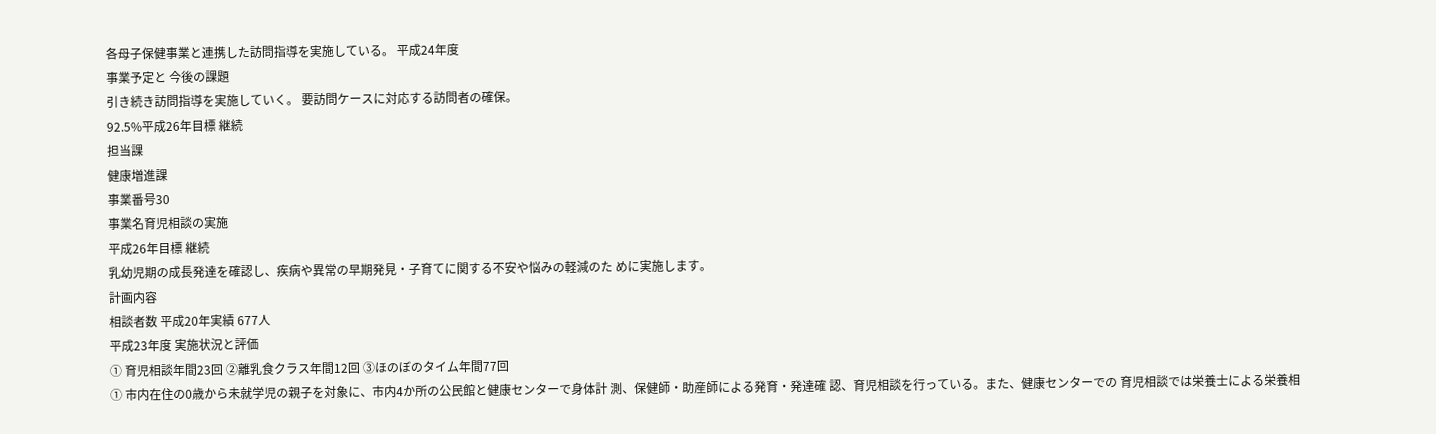各母子保健事業と連携した訪問指導を実施している。 平成24年度
事業予定と 今後の課題
引き続き訪問指導を実施していく。 要訪問ケースに対応する訪問者の確保。
92.5%平成26年目標 継続
担当課
健康増進課
事業番号30
事業名育児相談の実施
平成26年目標 継続
乳幼児期の成長発達を確認し、疾病や異常の早期発見・子育てに関する不安や悩みの軽減のた めに実施します。
計画内容
相談者数 平成20年実績 677人
平成23年度 実施状況と評価
① 育児相談年間23回 ②離乳食クラス年間12回 ③ほのぼのタイム年間77回
① 市内在住の0歳から未就学児の親子を対象に、市内4か所の公民館と健康センターで身体計 測、保健師・助産師による発育・発達確 認、育児相談を行っている。また、健康センターでの 育児相談では栄養士による栄養相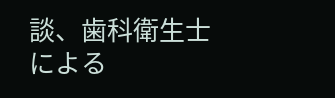談、歯科衛生士による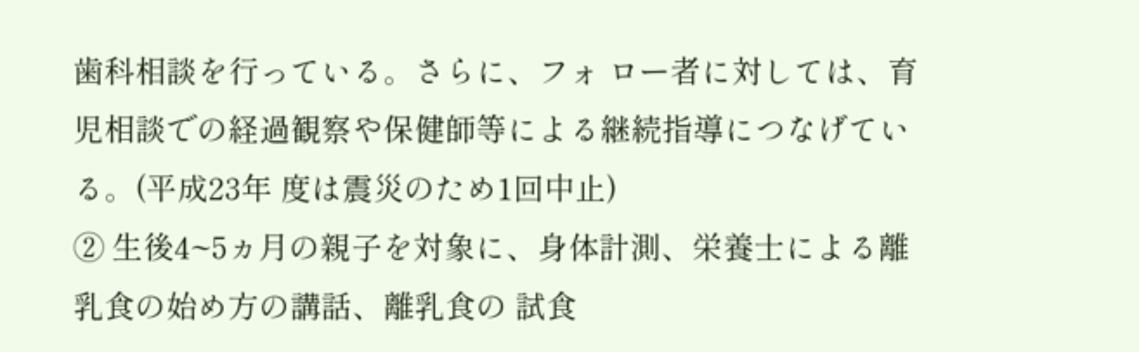歯科相談を行っている。さらに、フォ ロー者に対しては、育児相談での経過観察や保健師等による継続指導につなげている。(平成23年 度は震災のため1回中止)
② 生後4~5ヵ月の親子を対象に、身体計測、栄養士による離乳食の始め方の講話、離乳食の 試食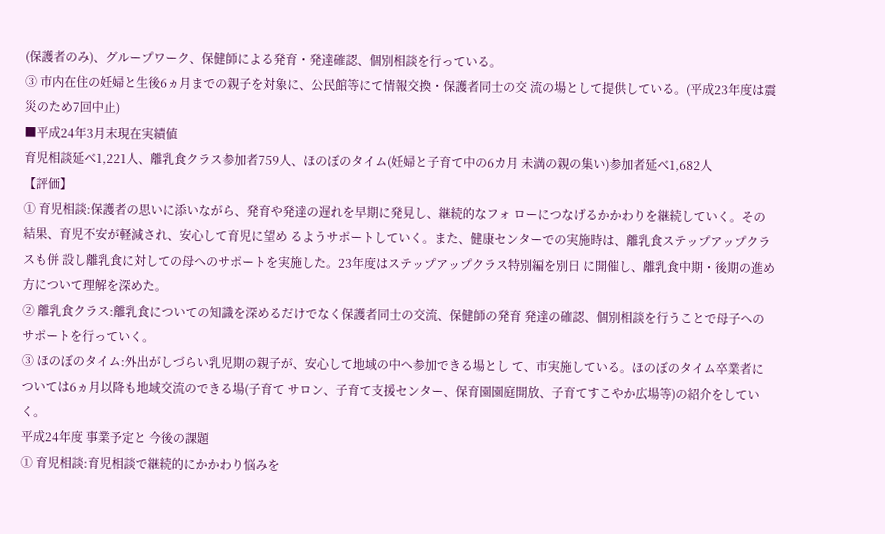(保護者のみ)、グループワーク、保健師による発育・発達確認、個別相談を行っている。
③ 市内在住の妊婦と生後6ヵ月までの親子を対象に、公民館等にて情報交換・保護者同士の交 流の場として提供している。(平成23年度は震災のため7回中止)
■平成24年3月末現在実績値
育児相談延べ1,221人、離乳食クラス参加者759人、ほのぼのタイム(妊婦と子育て中の6カ月 未満の親の集い)参加者延べ1,682人
【評価】
① 育児相談:保護者の思いに添いながら、発育や発達の遅れを早期に発見し、継続的なフォ ローにつなげるかかわりを継続していく。その結果、育児不安が軽減され、安心して育児に望め るようサポートしていく。また、健康センターでの実施時は、離乳食ステップアップクラスも併 設し離乳食に対しての母へのサポートを実施した。23年度はステップアップクラス特別編を別日 に開催し、離乳食中期・後期の進め方について理解を深めた。
② 離乳食クラス:離乳食についての知識を深めるだけでなく保護者同士の交流、保健師の発育 発達の確認、個別相談を行うことで母子へのサポートを行っていく。
③ ほのぼのタイム:外出がしづらい乳児期の親子が、安心して地域の中へ参加できる場とし て、市実施している。ほのぼのタイム卒業者については6ヵ月以降も地域交流のできる場(子育て サロン、子育て支援センター、保育園園庭開放、子育てすこやか広場等)の紹介をしていく。
平成24年度 事業予定と 今後の課題
① 育児相談:育児相談で継続的にかかわり悩みを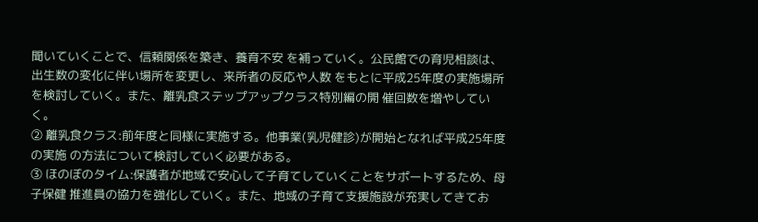聞いていくことで、信頼関係を築き、養育不安 を補っていく。公民館での育児相談は、出生数の変化に伴い場所を変更し、来所者の反応や人数 をもとに平成25年度の実施場所を検討していく。また、離乳食ステップアップクラス特別編の開 催回数を増やしていく。
② 離乳食クラス:前年度と同様に実施する。他事業(乳児健診)が開始となれば平成25年度の実施 の方法について検討していく必要がある。
③ ほのぼのタイム:保護者が地域で安心して子育てしていくことをサポートするため、母子保健 推進員の協力を強化していく。また、地域の子育て支援施設が充実してきてお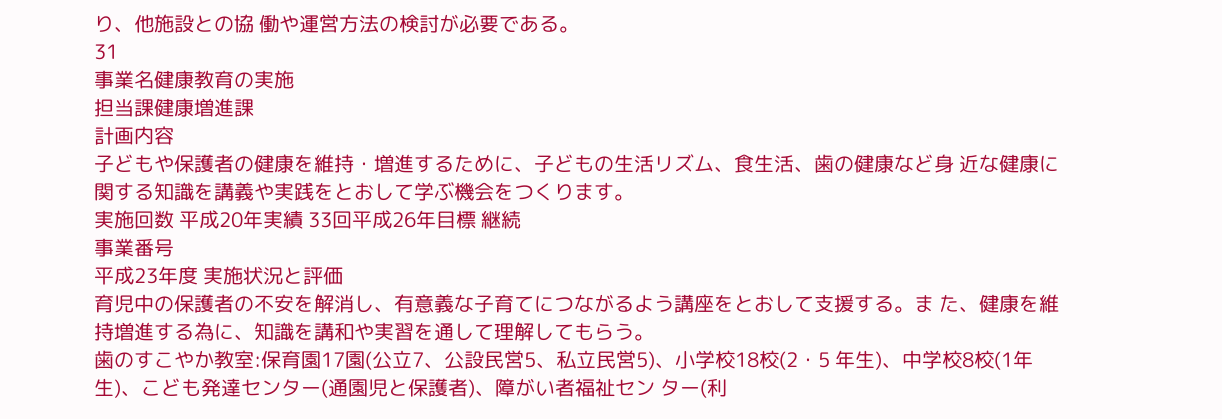り、他施設との協 働や運営方法の検討が必要である。
31
事業名健康教育の実施
担当課健康増進課
計画内容
子どもや保護者の健康を維持・増進するために、子どもの生活リズム、食生活、歯の健康など身 近な健康に関する知識を講義や実践をとおして学ぶ機会をつくります。
実施回数 平成20年実績 33回平成26年目標 継続
事業番号
平成23年度 実施状況と評価
育児中の保護者の不安を解消し、有意義な子育てにつながるよう講座をとおして支援する。ま た、健康を維持増進する為に、知識を講和や実習を通して理解してもらう。
歯のすこやか教室:保育園17園(公立7、公設民営5、私立民営5)、小学校18校(2・5 年生)、中学校8校(1年生)、こども発達センター(通園児と保護者)、障がい者福祉セン ター(利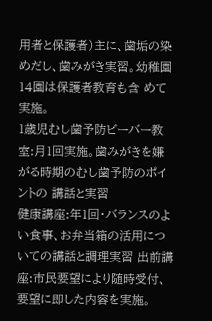用者と保護者)主に、歯垢の染めだし、歯みがき実習。幼稚園14園は保護者教育も含 めて実施。
1歳児むし歯予防ビーバー教室:月1回実施。歯みがきを嫌がる時期のむし歯予防のポイントの 講話と実習
健康講座:年1回・バランスのよい食事、お弁当箱の活用についての講話と調理実習 出前講座:市民要望により随時受付、要望に即した内容を実施。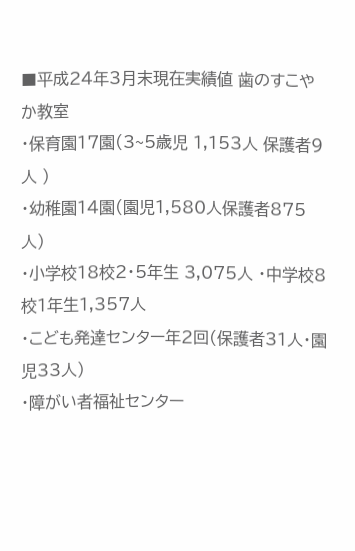■平成24年3月末現在実績値 歯のすこやか教室
・保育園17園(3~5歳児 1,153人 保護者9人 )
・幼稚園14園(園児1,580人保護者875人)
・小学校18校2・5年生 3,075人 ・中学校8校1年生1,357人
・こども発達センター年2回(保護者31人・園児33人)
・障がい者福祉センター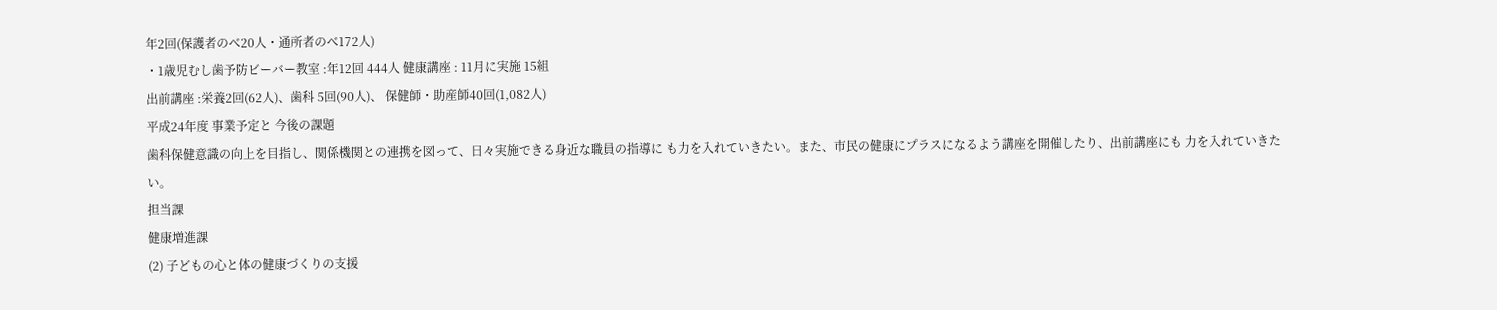年2回(保護者のべ20人・通所者のべ172人)
・1歳児むし歯予防ビーバー教室 :年12回 444人 健康講座 : 11月に実施 15組
出前講座 :栄養2回(62人)、歯科 5回(90人)、 保健師・助産師40回(1,082人)
平成24年度 事業予定と 今後の課題
歯科保健意識の向上を目指し、関係機関との連携を図って、日々実施できる身近な職員の指導に も力を入れていきたい。また、市民の健康にプラスになるよう講座を開催したり、出前講座にも 力を入れていきたい。
担当課
健康増進課
(2) 子どもの心と体の健康づくりの支援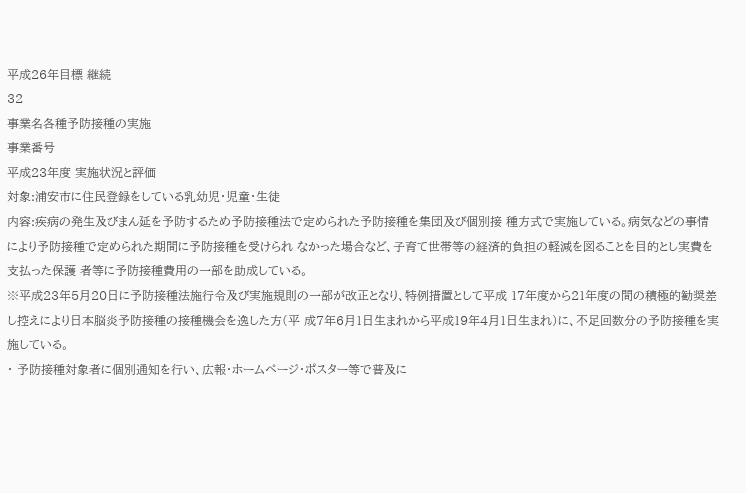平成26年目標 継続
32
事業名各種予防接種の実施
事業番号
平成23年度 実施状況と評価
対象:浦安市に住民登録をしている乳幼児・児童・生徒
内容:疾病の発生及びまん延を予防するため予防接種法で定められた予防接種を集団及び個別接 種方式で実施している。病気などの事情により予防接種で定められた期間に予防接種を受けられ なかった場合など、子育て世帯等の経済的負担の軽減を図ることを目的とし実費を支払った保護 者等に予防接種費用の一部を助成している。
※平成23年5月20日に予防接種法施行令及び実施規則の一部が改正となり、特例措置として平成 17年度から21年度の間の積極的勧奨差し控えにより日本脳炎予防接種の接種機会を逸した方(平 成7年6月1日生まれから平成19年4月1日生まれ)に、不足回数分の予防接種を実施している。
・ 予防接種対象者に個別通知を行い、広報・ホームページ・ポスター等で普及に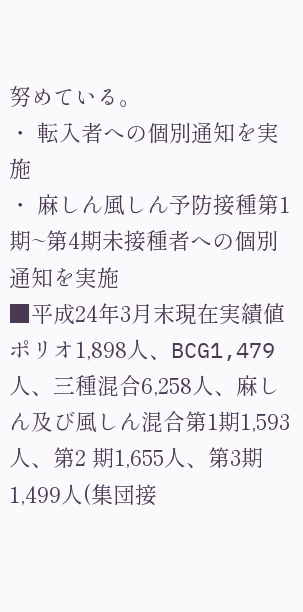努めている。
・ 転入者への個別通知を実施
・ 麻しん風しん予防接種第1期~第4期未接種者への個別通知を実施
■平成24年3月末現在実績値
ポリオ1,898人、BCG1,479人、三種混合6,258人、麻しん及び風しん混合第1期1,593人、第2 期1,655人、第3期1,499人(集団接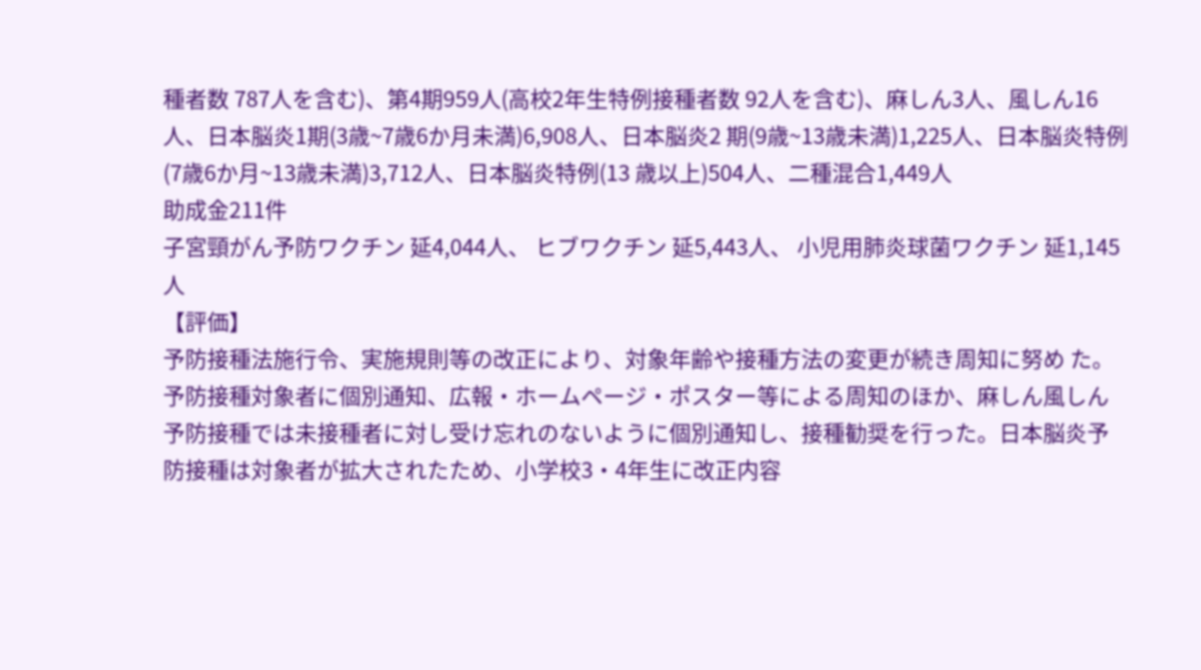種者数 787人を含む)、第4期959人(高校2年生特例接種者数 92人を含む)、麻しん3人、風しん16人、日本脳炎1期(3歳~7歳6か月未満)6,908人、日本脳炎2 期(9歳~13歳未満)1,225人、日本脳炎特例(7歳6か月~13歳未満)3,712人、日本脳炎特例(13 歳以上)504人、二種混合1,449人
助成金211件
子宮頸がん予防ワクチン 延4,044人、 ヒブワクチン 延5,443人、 小児用肺炎球菌ワクチン 延1,145人
【評価】
予防接種法施行令、実施規則等の改正により、対象年齢や接種方法の変更が続き周知に努め た。
予防接種対象者に個別通知、広報・ホームページ・ポスター等による周知のほか、麻しん風しん 予防接種では未接種者に対し受け忘れのないように個別通知し、接種勧奨を行った。日本脳炎予 防接種は対象者が拡大されたため、小学校3・4年生に改正内容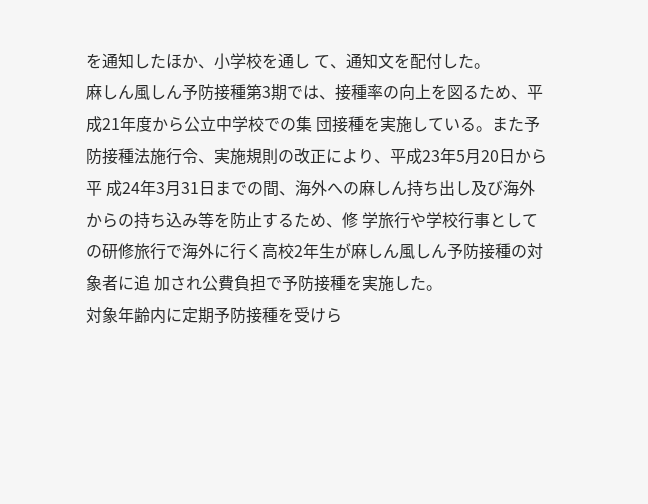を通知したほか、小学校を通し て、通知文を配付した。
麻しん風しん予防接種第3期では、接種率の向上を図るため、平成21年度から公立中学校での集 団接種を実施している。また予防接種法施行令、実施規則の改正により、平成23年5月20日から平 成24年3月31日までの間、海外への麻しん持ち出し及び海外からの持ち込み等を防止するため、修 学旅行や学校行事としての研修旅行で海外に行く高校2年生が麻しん風しん予防接種の対象者に追 加され公費負担で予防接種を実施した。
対象年齢内に定期予防接種を受けら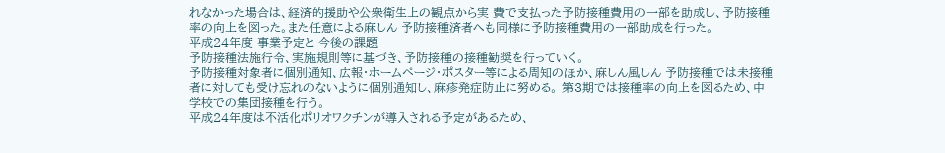れなかった場合は、経済的援助や公衆衛生上の観点から実 費で支払った予防接種費用の一部を助成し、予防接種率の向上を図った。また任意による麻しん 予防接種済者へも同様に予防接種費用の一部助成を行った。
平成24年度 事業予定と 今後の課題
予防接種法施行令、実施規則等に基づき、予防接種の接種勧奨を行っていく。
予防接種対象者に個別通知、広報・ホームページ・ポスター等による周知のほか、麻しん風しん 予防接種では未接種者に対しても受け忘れのないように個別通知し、麻疹発症防止に努める。 第3期では接種率の向上を図るため、中学校での集団接種を行う。
平成24年度は不活化ポリオワクチンが導入される予定があるため、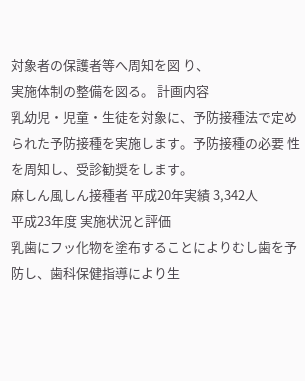対象者の保護者等へ周知を図 り、
実施体制の整備を図る。 計画内容
乳幼児・児童・生徒を対象に、予防接種法で定められた予防接種を実施します。予防接種の必要 性を周知し、受診勧奨をします。
麻しん風しん接種者 平成20年実績 3,342人
平成23年度 実施状況と評価
乳歯にフッ化物を塗布することによりむし歯を予防し、歯科保健指導により生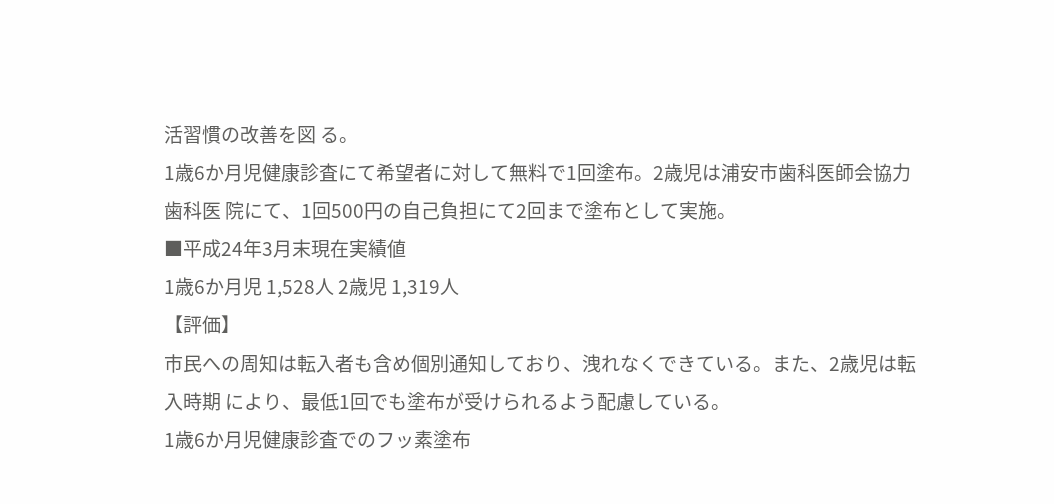活習慣の改善を図 る。
1歳6か月児健康診査にて希望者に対して無料で1回塗布。2歳児は浦安市歯科医師会協力歯科医 院にて、1回500円の自己負担にて2回まで塗布として実施。
■平成24年3月末現在実績値
1歳6か月児 1,528人 2歳児 1,319人
【評価】
市民への周知は転入者も含め個別通知しており、洩れなくできている。また、2歳児は転入時期 により、最低1回でも塗布が受けられるよう配慮している。
1歳6か月児健康診査でのフッ素塗布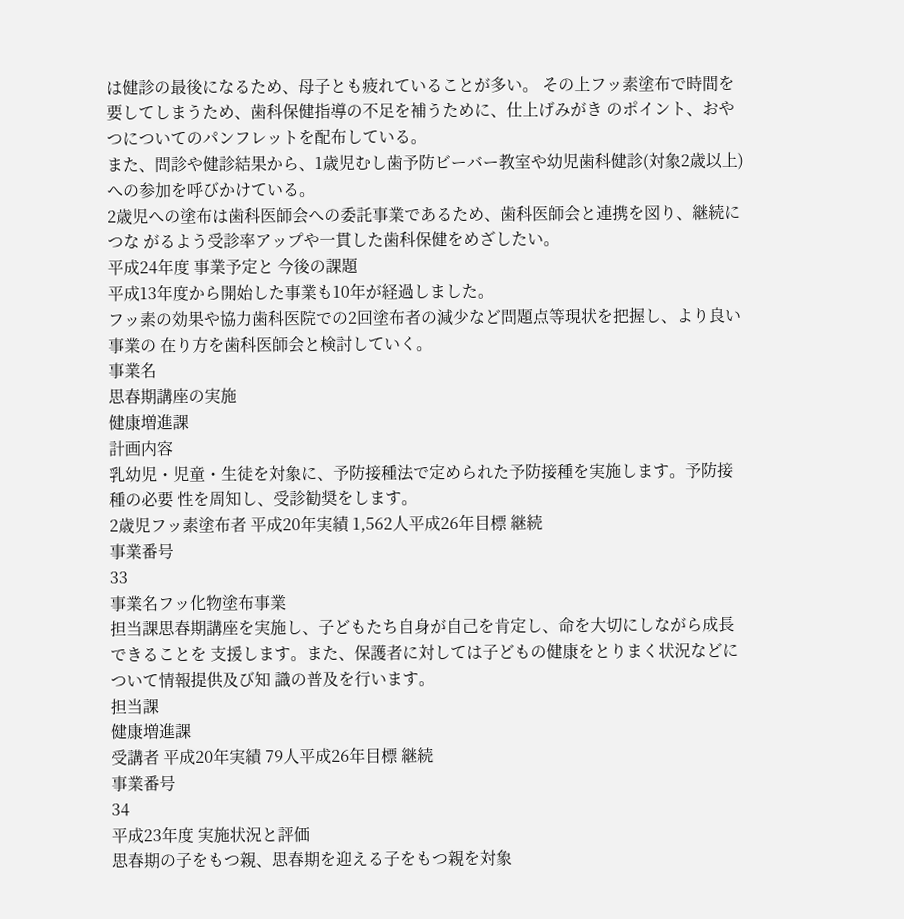は健診の最後になるため、母子とも疲れていることが多い。 その上フッ素塗布で時間を要してしまうため、歯科保健指導の不足を補うために、仕上げみがき のポイント、おやつについてのパンフレットを配布している。
また、問診や健診結果から、1歳児むし歯予防ビーバー教室や幼児歯科健診(対象2歳以上) への参加を呼びかけている。
2歳児への塗布は歯科医師会への委託事業であるため、歯科医師会と連携を図り、継続につな がるよう受診率アップや一貫した歯科保健をめざしたい。
平成24年度 事業予定と 今後の課題
平成13年度から開始した事業も10年が経過しました。
フッ素の効果や協力歯科医院での2回塗布者の減少など問題点等現状を把握し、より良い事業の 在り方を歯科医師会と検討していく。
事業名
思春期講座の実施
健康増進課
計画内容
乳幼児・児童・生徒を対象に、予防接種法で定められた予防接種を実施します。予防接種の必要 性を周知し、受診勧奨をします。
2歳児フッ素塗布者 平成20年実績 1,562人平成26年目標 継続
事業番号
33
事業名フッ化物塗布事業
担当課思春期講座を実施し、子どもたち自身が自己を肯定し、命を大切にしながら成長できることを 支援します。また、保護者に対しては子どもの健康をとりまく状況などについて情報提供及び知 識の普及を行います。
担当課
健康増進課
受講者 平成20年実績 79人平成26年目標 継続
事業番号
34
平成23年度 実施状況と評価
思春期の子をもつ親、思春期を迎える子をもつ親を対象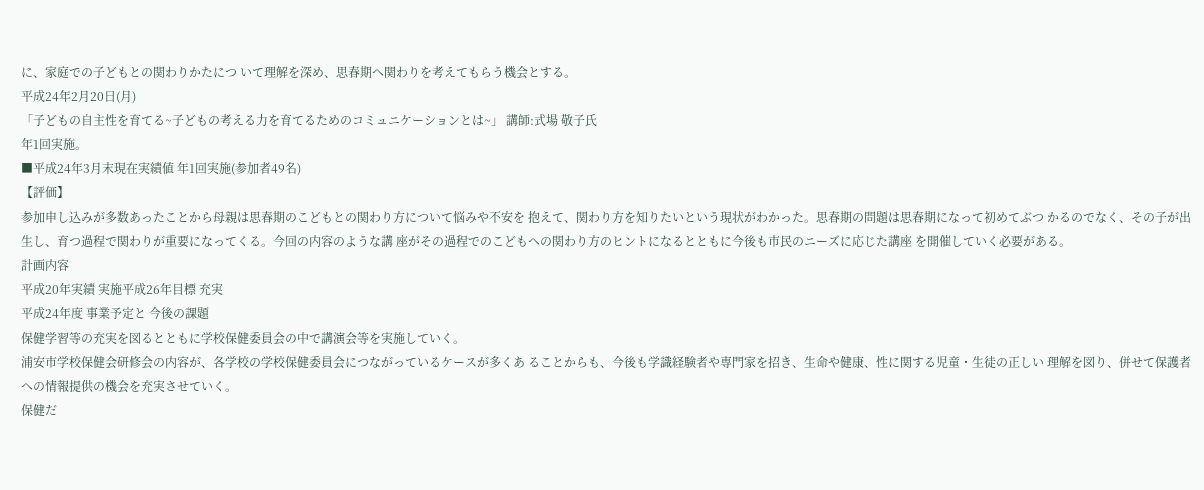に、家庭での子どもとの関わりかたにつ いて理解を深め、思春期へ関わりを考えてもらう機会とする。
平成24年2月20日(月)
「子どもの自主性を育てる~子どもの考える力を育てるためのコミュニケーションとは~」 講師:式場 敬子氏
年1回実施。
■平成24年3月末現在実績値 年1回実施(参加者49名)
【評価】
参加申し込みが多数あったことから母親は思春期のこどもとの関わり方について悩みや不安を 抱えて、関わり方を知りたいという現状がわかった。思春期の問題は思春期になって初めてぶつ かるのでなく、その子が出生し、育つ過程で関わりが重要になってくる。今回の内容のような講 座がその過程でのこどもへの関わり方のヒントになるとともに今後も市民のニーズに応じた講座 を開催していく必要がある。
計画内容
平成20年実績 実施平成26年目標 充実
平成24年度 事業予定と 今後の課題
保健学習等の充実を図るとともに学校保健委員会の中で講演会等を実施していく。
浦安市学校保健会研修会の内容が、各学校の学校保健委員会につながっているケースが多くあ ることからも、今後も学識経験者や専門家を招き、生命や健康、性に関する児童・生徒の正しい 理解を図り、併せて保護者への情報提供の機会を充実させていく。
保健だ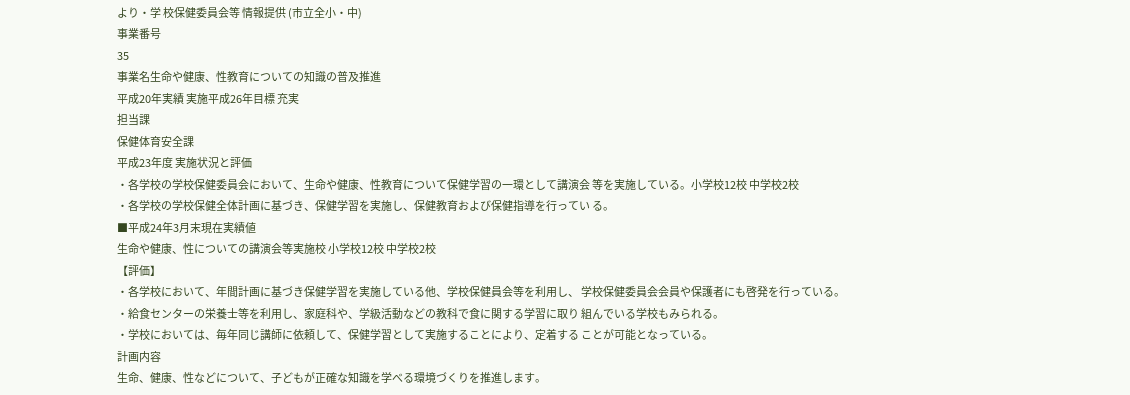より・学 校保健委員会等 情報提供 (市立全小・中)
事業番号
35
事業名生命や健康、性教育についての知識の普及推進
平成20年実績 実施平成26年目標 充実
担当課
保健体育安全課
平成23年度 実施状況と評価
・各学校の学校保健委員会において、生命や健康、性教育について保健学習の一環として講演会 等を実施している。小学校12校 中学校2校
・各学校の学校保健全体計画に基づき、保健学習を実施し、保健教育および保健指導を行ってい る。
■平成24年3月末現在実績値
生命や健康、性についての講演会等実施校 小学校12校 中学校2校
【評価】
・各学校において、年間計画に基づき保健学習を実施している他、学校保健員会等を利用し、 学校保健委員会会員や保護者にも啓発を行っている。
・給食センターの栄養士等を利用し、家庭科や、学級活動などの教科で食に関する学習に取り 組んでいる学校もみられる。
・学校においては、毎年同じ講師に依頼して、保健学習として実施することにより、定着する ことが可能となっている。
計画内容
生命、健康、性などについて、子どもが正確な知識を学べる環境づくりを推進します。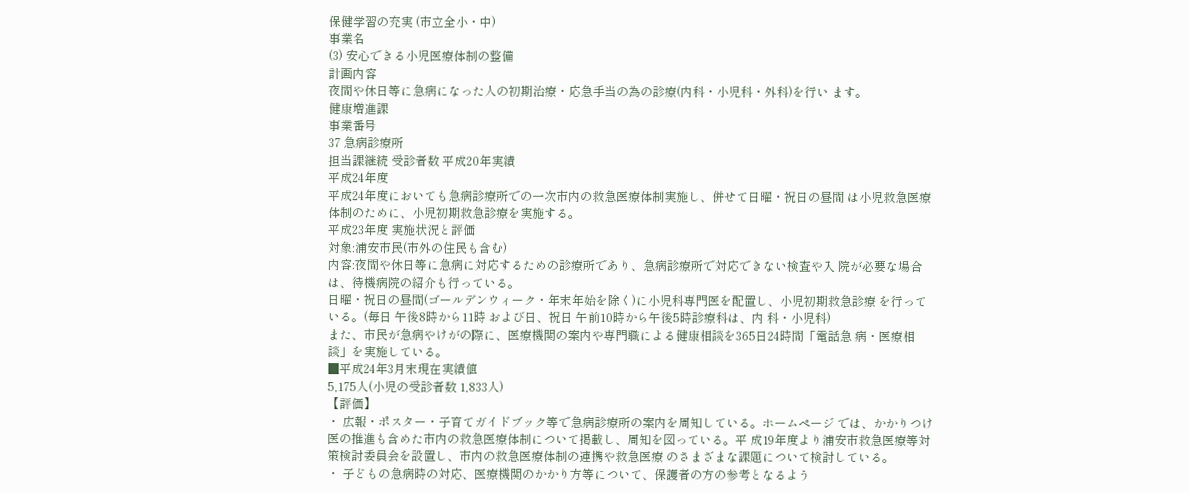保健学習の充実 (市立全小・中)
事業名
(3) 安心できる小児医療体制の整備
計画内容
夜間や休日等に急病になった人の初期治療・応急手当の為の診療(内科・小児科・外科)を行い ます。
健康増進課
事業番号
37 急病診療所
担当課継続 受診者数 平成20年実績
平成24年度
平成24年度においても急病診療所での一次市内の救急医療体制実施し、併せて日曜・祝日の昼間 は小児救急医療体制のために、小児初期救急診療を実施する。
平成23年度 実施状況と評価
対象:浦安市民(市外の住民も含む)
内容:夜間や休日等に急病に対応するための診療所であり、急病診療所で対応できない検査や入 院が必要な場合は、待機病院の紹介も行っている。
日曜・祝日の昼間(ゴールデンウィーク・年末年始を除く)に小児科専門医を配置し、小児初期救急診療 を行っている。(毎日 午後8時から11時 および日、祝日 午前10時から午後5時診療科は、内 科・小児科)
また、市民が急病やけがの際に、医療機関の案内や専門職による健康相談を365日24時間「電話急 病・医療相談」を実施している。
■平成24年3月末現在実績値
5,175人(小児の受診者数 1,833人)
【評価】
・ 広報・ポスター・子育てガイドブック等で急病診療所の案内を周知している。ホームページ では、かかりつけ医の推進も含めた市内の救急医療体制について掲載し、周知を図っている。平 成19年度より浦安市救急医療等対策検討委員会を設置し、市内の救急医療体制の連携や救急医療 のさまざまな課題について検討している。
・ 子どもの急病時の対応、医療機関のかかり方等について、保護者の方の参考となるよう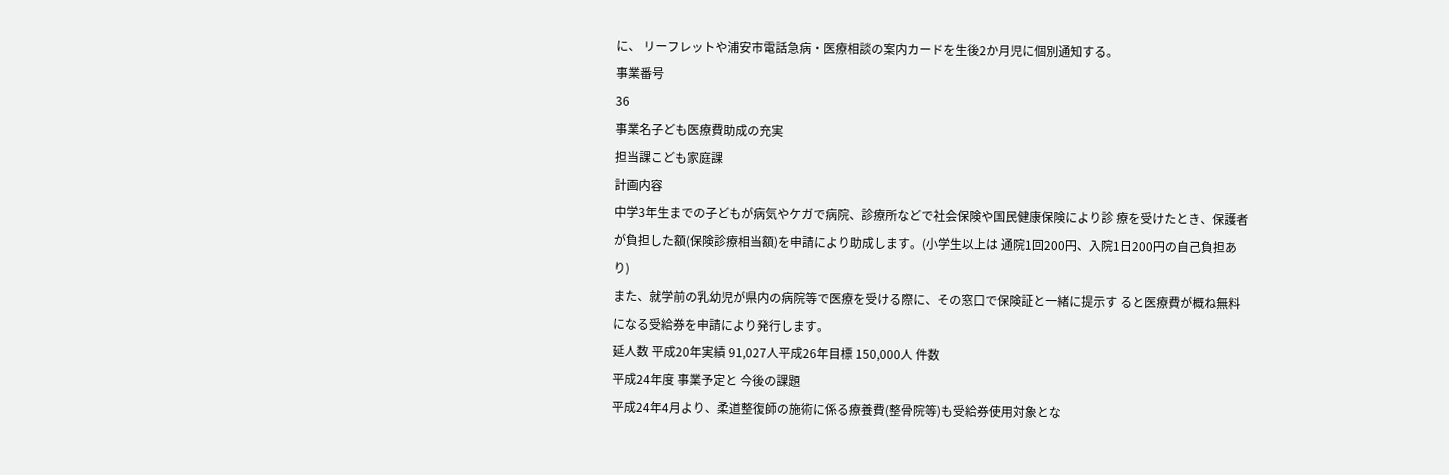に、 リーフレットや浦安市電話急病・医療相談の案内カードを生後2か月児に個別通知する。
事業番号
36
事業名子ども医療費助成の充実
担当課こども家庭課
計画内容
中学3年生までの子どもが病気やケガで病院、診療所などで社会保険や国民健康保険により診 療を受けたとき、保護者が負担した額(保険診療相当額)を申請により助成します。(小学生以上は 通院1回200円、入院1日200円の自己負担あり)
また、就学前の乳幼児が県内の病院等で医療を受ける際に、その窓口で保険証と一緒に提示す ると医療費が概ね無料になる受給券を申請により発行します。
延人数 平成20年実績 91,027人平成26年目標 150,000人 件数
平成24年度 事業予定と 今後の課題
平成24年4月より、柔道整復師の施術に係る療養費(整骨院等)も受給券使用対象とな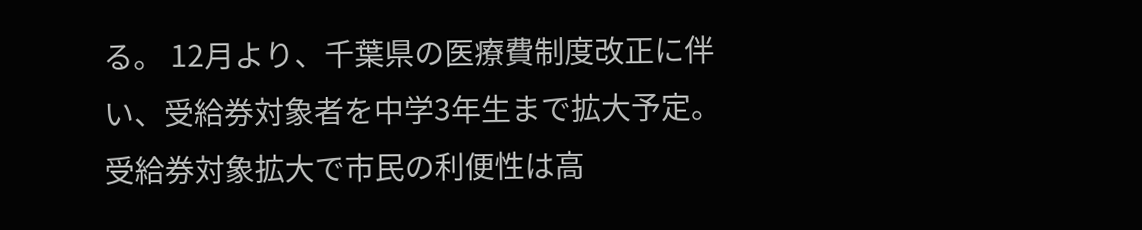る。 12月より、千葉県の医療費制度改正に伴い、受給券対象者を中学3年生まで拡大予定。
受給券対象拡大で市民の利便性は高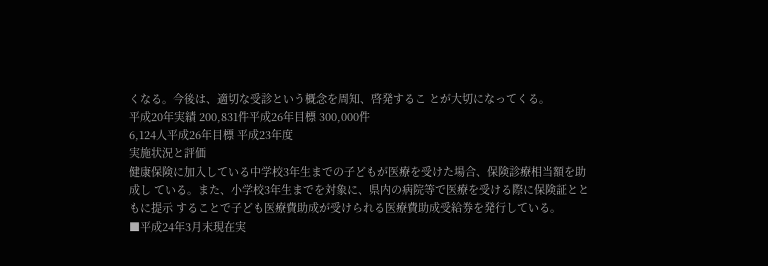くなる。今後は、適切な受診という概念を周知、啓発するこ とが大切になってくる。
平成20年実績 200,831件平成26年目標 300,000件
6,124人平成26年目標 平成23年度
実施状況と評価
健康保険に加入している中学校3年生までの子どもが医療を受けた場合、保険診療相当額を助成し ている。また、小学校3年生までを対象に、県内の病院等で医療を受ける際に保険証とともに提示 することで子ども医療費助成が受けられる医療費助成受給券を発行している。
■平成24年3月末現在実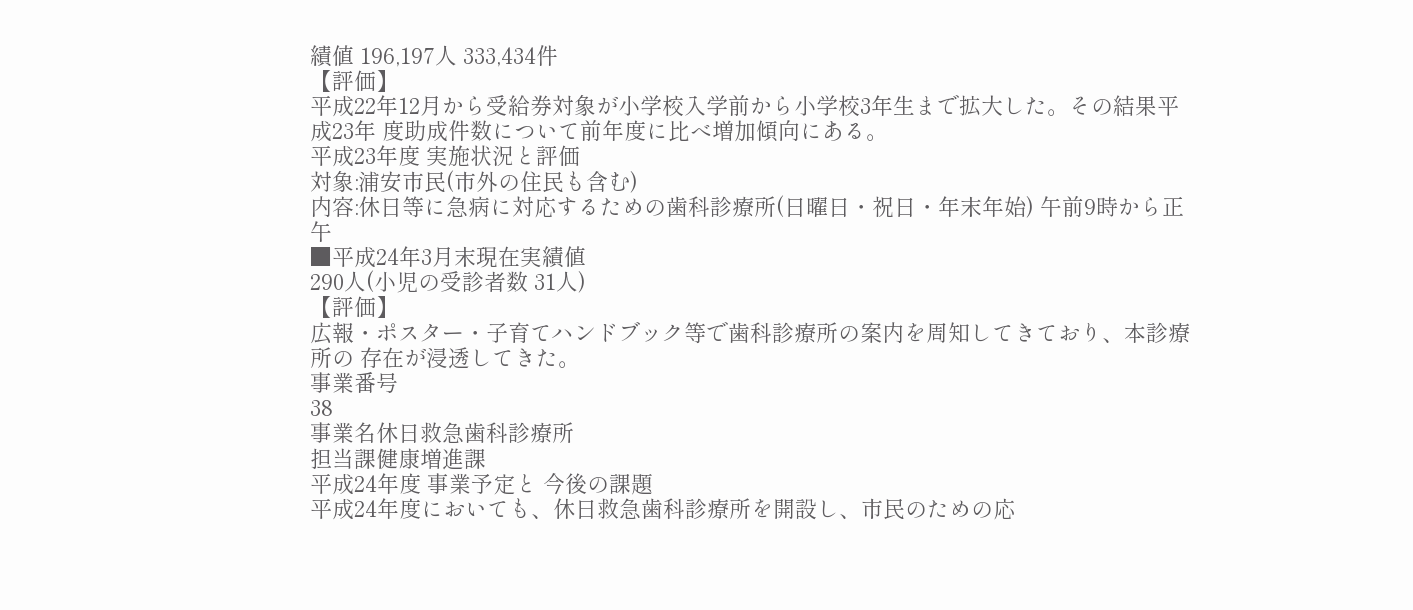績値 196,197人 333,434件
【評価】
平成22年12月から受給券対象が小学校入学前から小学校3年生まで拡大した。その結果平成23年 度助成件数について前年度に比べ増加傾向にある。
平成23年度 実施状況と評価
対象:浦安市民(市外の住民も含む)
内容:休日等に急病に対応するための歯科診療所(日曜日・祝日・年末年始) 午前9時から正午
■平成24年3月末現在実績値
290人(小児の受診者数 31人)
【評価】
広報・ポスター・子育てハンドブック等で歯科診療所の案内を周知してきており、本診療所の 存在が浸透してきた。
事業番号
38
事業名休日救急歯科診療所
担当課健康増進課
平成24年度 事業予定と 今後の課題
平成24年度においても、休日救急歯科診療所を開設し、市民のための応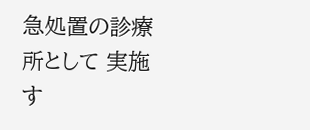急処置の診療所として 実施す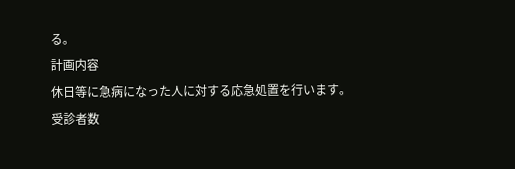る。
計画内容
休日等に急病になった人に対する応急処置を行います。
受診者数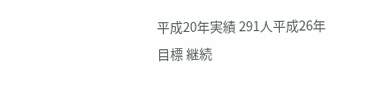平成20年実績 291人平成26年目標 継続